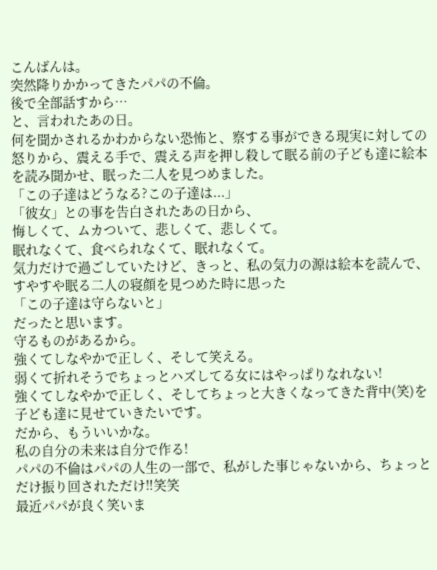こんばんは。
突然降りかかってきたパパの不倫。
後で全部話すから…
と、言われたあの日。
何を聞かされるかわからない恐怖と、察する事ができる現実に対しての怒りから、震える手で、震える声を押し殺して眠る前の子ども達に絵本を読み聞かせ、眠った二人を見つめました。
「この子達はどうなる?この子達は...」
「彼女」との事を告白されたあの日から、
悔しくて、ムカついて、悲しくて、悲しくて。
眠れなくて、食べられなくて、眠れなくて。
気力だけで過ごしていたけど、きっと、私の気力の源は絵本を読んで、すやすや眠る二人の寝顔を見つめた時に思った
「この子達は守らないと」
だったと思います。
守るものがあるから。
強くてしなやかで正しく、そして笑える。
弱くて折れそうでちょっとハズしてる女にはやっぱりなれない!
強くてしなやかで正しく、そしてちょっと大きくなってきた背中(笑)を子ども達に見せていきたいです。
だから、もういいかな。
私の自分の未来は自分で作る!
パパの不倫はパパの人生の一部で、私がした事じゃないから、ちょっとだけ振り回されただけ‼笑笑
最近パパが良く笑いま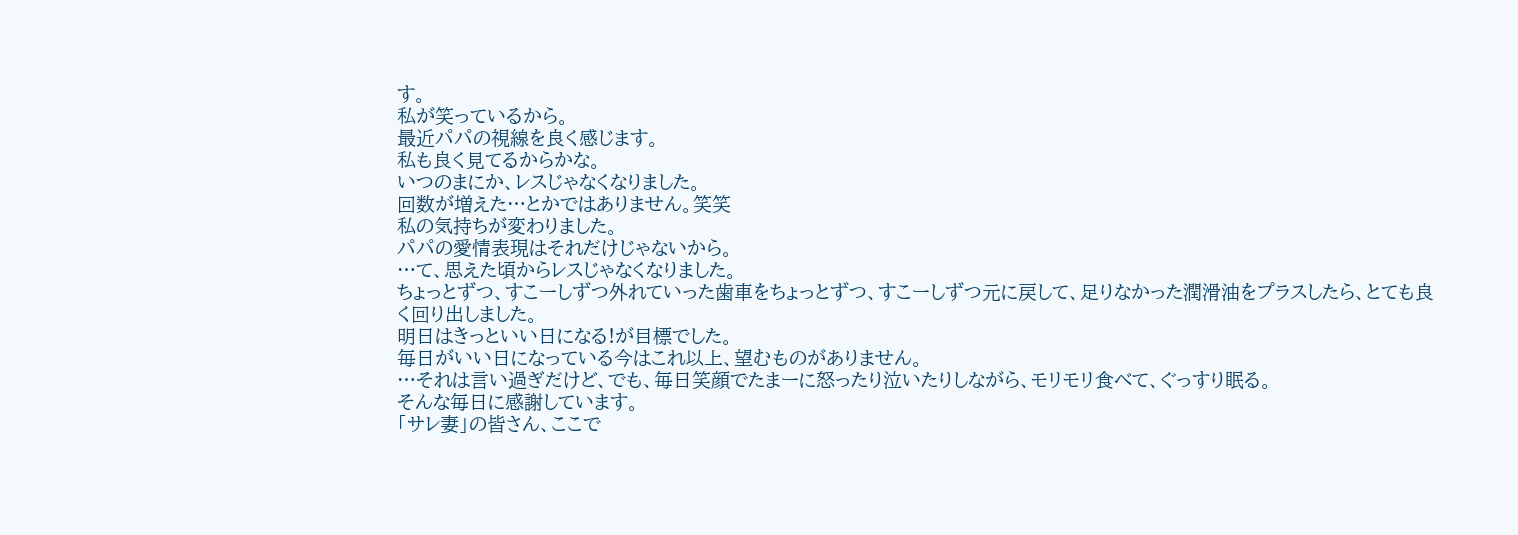す。
私が笑っているから。
最近パパの視線を良く感じます。
私も良く見てるからかな。
いつのまにか、レスじゃなくなりました。
回数が増えた…とかではありません。笑笑
私の気持ちが変わりました。
パパの愛情表現はそれだけじゃないから。
…て、思えた頃からレスじゃなくなりました。
ちょっとずつ、すこーしずつ外れていった歯車をちょっとずつ、すこーしずつ元に戻して、足りなかった潤滑油をプラスしたら、とても良く回り出しました。
明日はきっといい日になる!が目標でした。
毎日がいい日になっている今はこれ以上、望むものがありません。
…それは言い過ぎだけど、でも、毎日笑顔でたまーに怒ったり泣いたりしながら、モリモリ食べて、ぐっすり眠る。
そんな毎日に感謝しています。
「サレ妻」の皆さん、ここで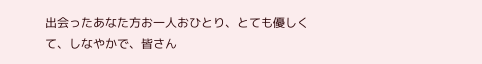出会ったあなた方お一人おひとり、とても優しくて、しなやかで、皆さん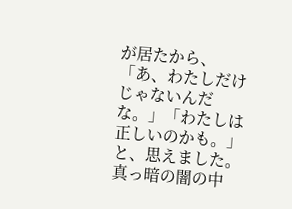が居たから、「あ、わたしだけじゃないんだな。」「わたしは正しいのかも。」と、思えました。
真っ暗の闇の中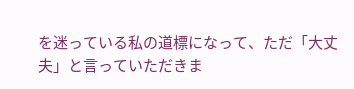を迷っている私の道標になって、ただ「大丈夫」と言っていただきま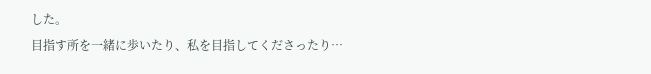した。
目指す所を一緒に歩いたり、私を目指してくださったり…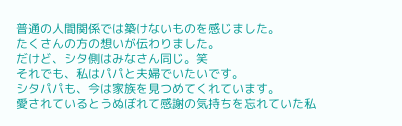普通の人間関係では築けないものを感じました。
たくさんの方の想いが伝わりました。
だけど、シタ側はみなさん同じ。笑
それでも、私はパパと夫婦でいたいです。
シタパパも、今は家族を見つめてくれています。
愛されているとうぬぼれて感謝の気持ちを忘れていた私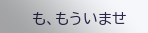も、もういませ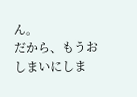ん。
だから、もうおしまいにしま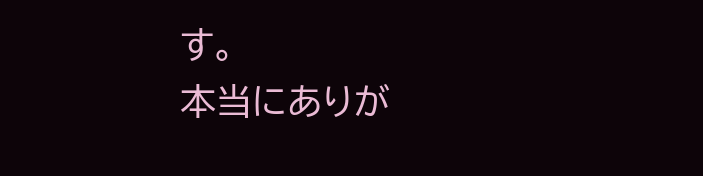す。
本当にありが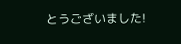とうございました!